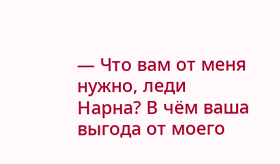— Что вам от меня нужно, леди Нарна? В чём ваша выгода от моего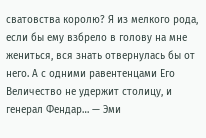сватовства королю? Я из мелкого рода, если бы ему взбрело в голову на мне жениться, вся знать отвернулась бы от него. А с одними равентенцами Его Величество не удержит столицу, и генерал Фендар… — Эми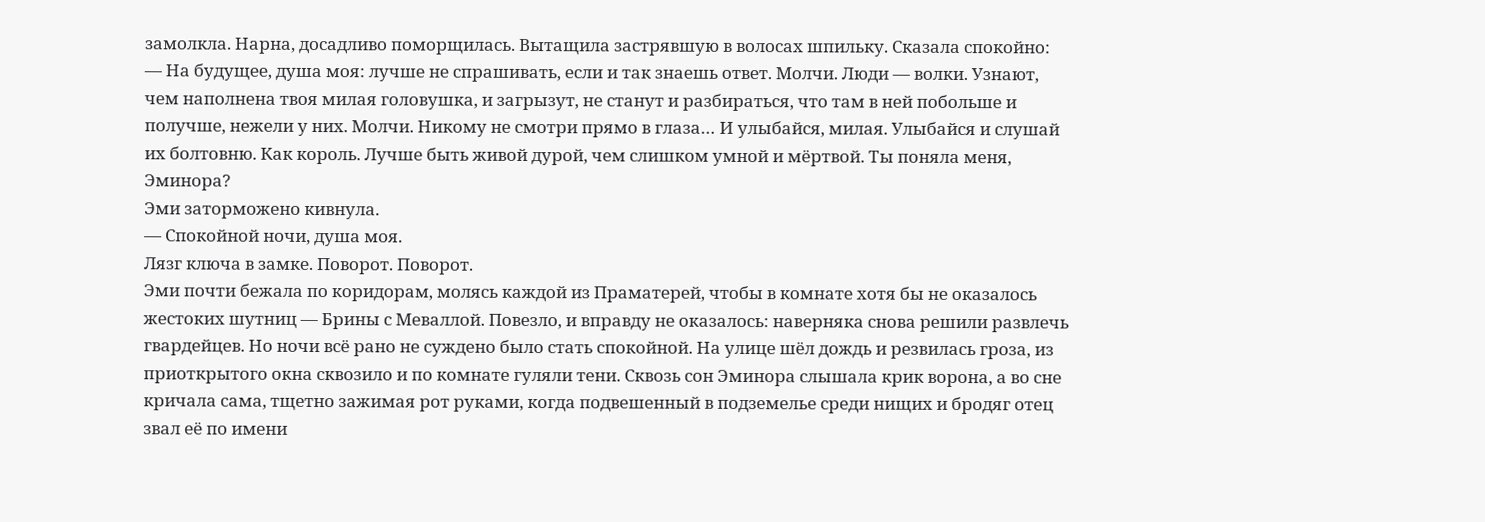замолкла. Нарна, досадливо поморщилась. Вытащила застрявшую в волосах шпильку. Сказала спокойно:
— На будущее, душа моя: лучше не спрашивать, если и так знаешь ответ. Молчи. Люди — волки. Узнают, чем наполнена твоя милая головушка, и загрызут, не станут и разбираться, что там в ней побольше и получше, нежели у них. Молчи. Никому не смотри прямо в глаза… И улыбайся, милая. Улыбайся и слушай их болтовню. Как король. Лучше быть живой дурой, чем слишком умной и мёртвой. Ты поняла меня, Эминора?
Эми заторможено кивнула.
— Спокойной ночи, душа моя.
Лязг ключа в замке. Поворот. Поворот.
Эми почти бежала по коридорам, молясь каждой из Праматерей, чтобы в комнате хотя бы не оказалось жестоких шутниц — Брины с Меваллой. Повезло, и вправду не оказалось: наверняка снова решили развлечь гвардейцев. Но ночи всё рано не суждено было стать спокойной. На улице шёл дождь и резвилась гроза, из приоткрытого окна сквозило и по комнате гуляли тени. Сквозь сон Эминора слышала крик ворона, а во сне кричала сама, тщетно зажимая рот руками, когда подвешенный в подземелье среди нищих и бродяг отец звал её по имени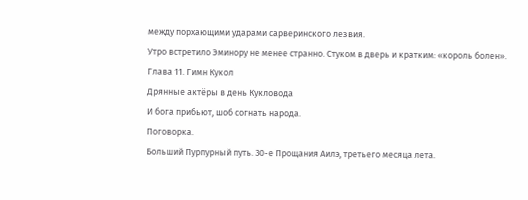между порхающими ударами сарверинского лезвия.
Утро встретило Эминору не менее странно. Стуком в дверь и кратким: «король болен».
Глава 11. Гимн Кукол
Дрянные актёры в день Кукловода
И бога прибьют, шоб согнать народа.
Поговорка.
Больший Пурпурный путь. 30-е Прощания Аилэ, третьего месяца лета.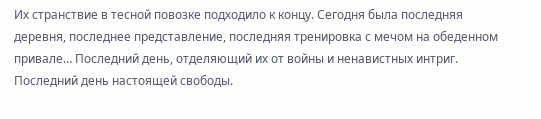Их странствие в тесной повозке подходило к концу. Сегодня была последняя деревня, последнее представление, последняя тренировка с мечом на обеденном привале… Последний день, отделяющий их от войны и ненавистных интриг. Последний день настоящей свободы.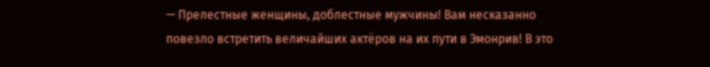— Прелестные женщины, доблестные мужчины! Вам несказанно повезло встретить величайших актёров на их пути в Эмонрив! В это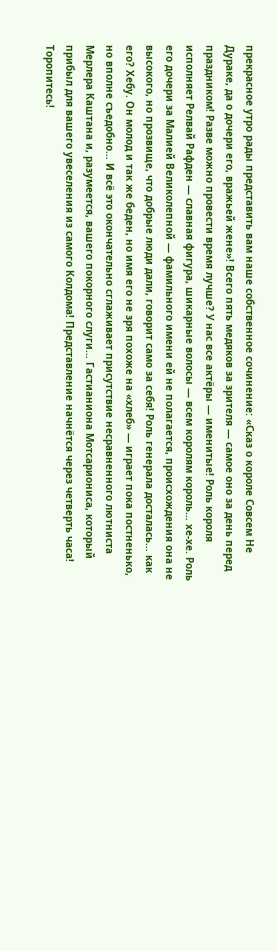прекрасное утро рады представить вам наше собственное сочинение: «Сказ о короле Совсем Не Дураке, да о дочери его, вражьей жене»! Всего пять медяков за зрителя — самое оно за день перед праздником! Разве можно провести время лучше? У нас все актёры — именитые! Роль короля исполняет Релвай Рафден — славная фигура, шикарные волосы — всем королям король… хе-хе. Роль его дочери за Малией Великолепной — фамильного имени ей не полагается, происхождения она не высокого, но прозвище, что добрые люди дали, говорит само за себя! Роль генерала досталась… как его? Хебу. Он молод и так же беден, но имя его не зря похоже на «хлеб» — играет пока постненько, но вполне съедобно… И всё это окончательно сглаживает присутствие несравненного лютниста Мерлера Каштана и, разумеется, вашего покорного слуги… Гастианиона Мотсариониса, который прибыл для вашего увеселения из самого Колдома! Представление начнётся через четверть часа! Торопитесь!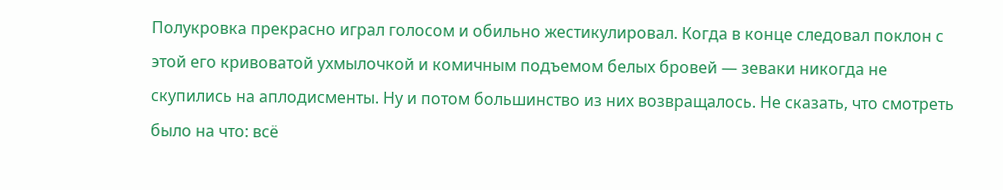Полукровка прекрасно играл голосом и обильно жестикулировал. Когда в конце следовал поклон с этой его кривоватой ухмылочкой и комичным подъемом белых бровей — зеваки никогда не скупились на аплодисменты. Ну и потом большинство из них возвращалось. Не сказать, что смотреть было на что: всё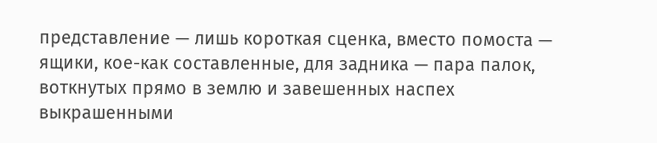представление — лишь короткая сценка, вместо помоста — ящики, кое-как составленные, для задника — пара палок, воткнутых прямо в землю и завешенных наспех выкрашенными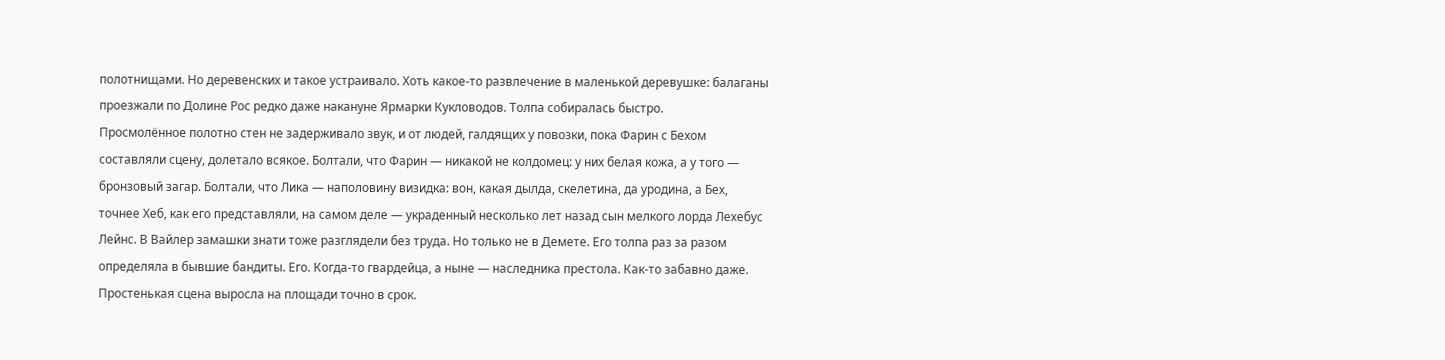полотнищами. Но деревенских и такое устраивало. Хоть какое-то развлечение в маленькой деревушке: балаганы проезжали по Долине Рос редко даже накануне Ярмарки Кукловодов. Толпа собиралась быстро.
Просмолённое полотно стен не задерживало звук, и от людей, галдящих у повозки, пока Фарин с Бехом составляли сцену, долетало всякое. Болтали, что Фарин — никакой не колдомец: у них белая кожа, а у того — бронзовый загар. Болтали, что Лика — наполовину визидка: вон, какая дылда, скелетина, да уродина, а Бех, точнее Хеб, как его представляли, на самом деле — украденный несколько лет назад сын мелкого лорда Лехебус Лейнс. В Вайлер замашки знати тоже разглядели без труда. Но только не в Демете. Его толпа раз за разом определяла в бывшие бандиты. Его. Когда-то гвардейца, а ныне — наследника престола. Как-то забавно даже.
Простенькая сцена выросла на площади точно в срок.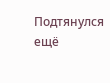Подтянулся ещё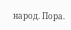народ. Пора.